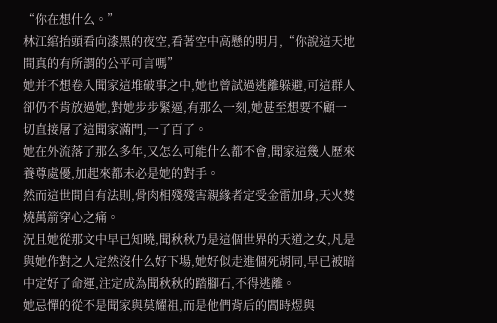“你在想什么。”
林江綰抬頭看向漆黑的夜空,看著空中高懸的明月,“你說這天地間真的有所謂的公平可言嗎”
她并不想卷入聞家這堆破事之中,她也曾試過逃離躲避,可這群人卻仍不肯放過她,對她步步緊逼,有那么一刻,她甚至想要不顧一切直接屠了這聞家滿門,一了百了。
她在外流落了那么多年,又怎么可能什么都不會,聞家這幾人歷來養尊處優,加起來都未必是她的對手。
然而這世間自有法則,骨肉相殘殘害親緣者定受金雷加身,天火焚燒萬箭穿心之痛。
況且她從那文中早已知曉,聞秋秋乃是這個世界的天道之女,凡是與她作對之人定然沒什么好下場,她好似走進個死胡同,早已被暗中定好了命運,注定成為聞秋秋的踏腳石,不得逃離。
她忌憚的從不是聞家與莫耀祖,而是他們背后的閻時煜與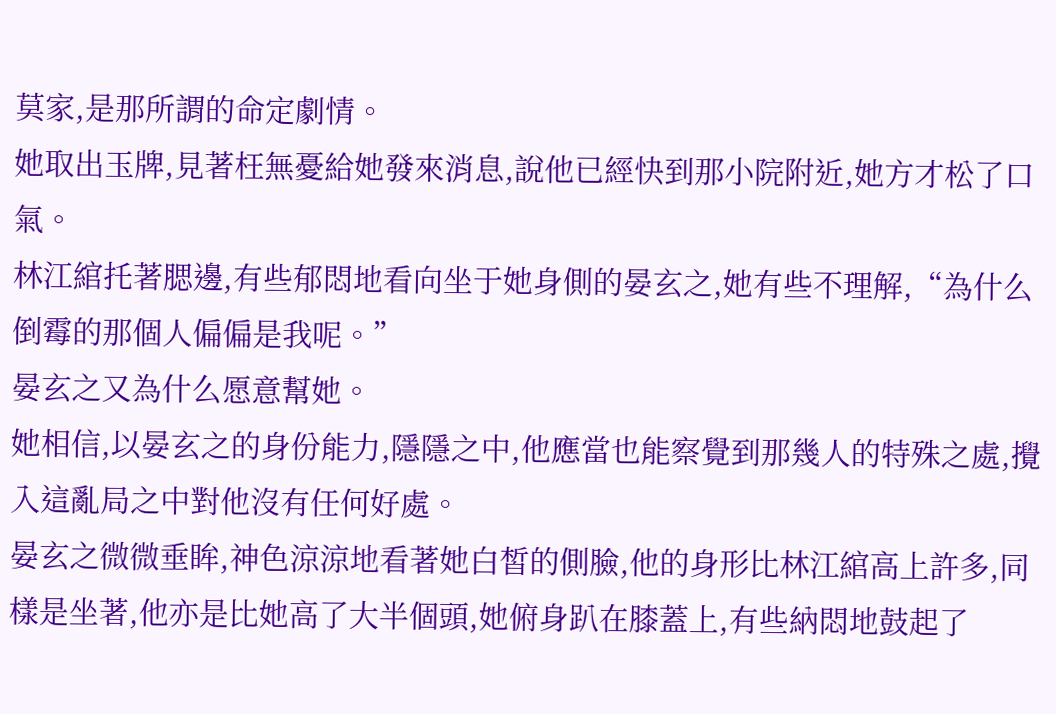莫家,是那所謂的命定劇情。
她取出玉牌,見著枉無憂給她發來消息,說他已經快到那小院附近,她方才松了口氣。
林江綰托著腮邊,有些郁悶地看向坐于她身側的晏玄之,她有些不理解,“為什么倒霉的那個人偏偏是我呢。”
晏玄之又為什么愿意幫她。
她相信,以晏玄之的身份能力,隱隱之中,他應當也能察覺到那幾人的特殊之處,攪入這亂局之中對他沒有任何好處。
晏玄之微微垂眸,神色涼涼地看著她白皙的側臉,他的身形比林江綰高上許多,同樣是坐著,他亦是比她高了大半個頭,她俯身趴在膝蓋上,有些納悶地鼓起了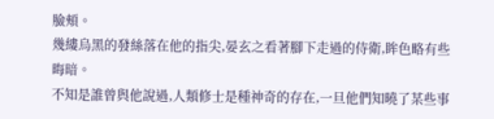臉頰。
幾縷烏黑的發絲落在他的指尖,晏玄之看著腳下走過的侍衛,眸色略有些晦暗。
不知是誰曾與他說過,人類修士是種神奇的存在,一旦他們知曉了某些事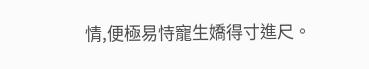情,便極易恃寵生嬌得寸進尺。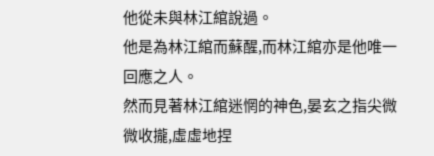他從未與林江綰說過。
他是為林江綰而蘇醒,而林江綰亦是他唯一回應之人。
然而見著林江綰迷惘的神色,晏玄之指尖微微收攏,虛虛地捏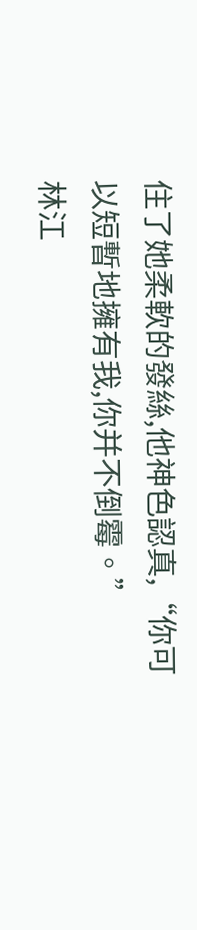住了她柔軟的發絲,他神色認真,“你可以短暫地擁有我,你并不倒霉。”
林江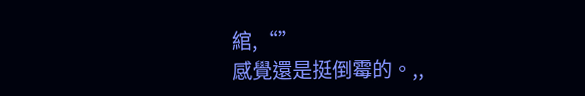綰,“”
感覺還是挺倒霉的。,,